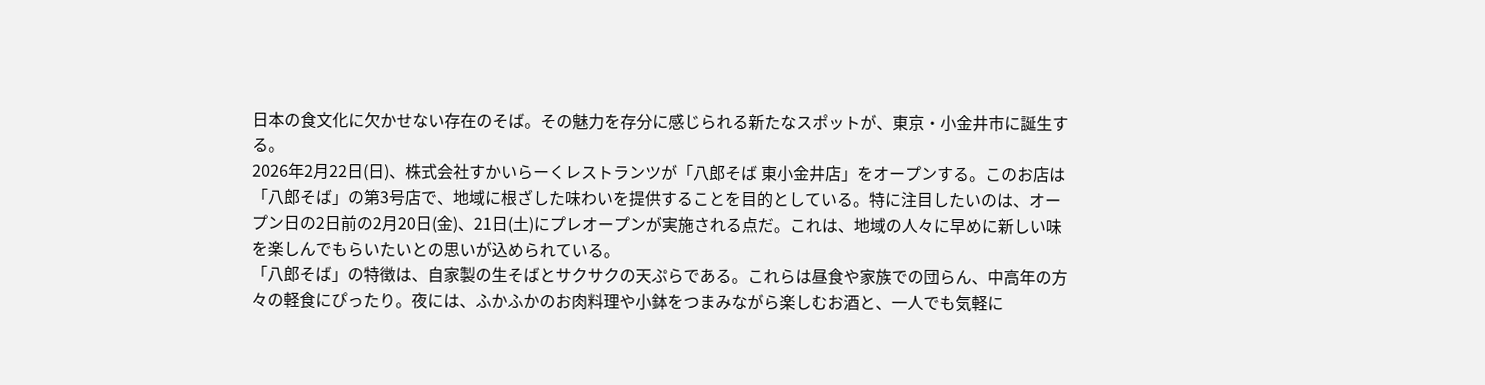日本の食文化に欠かせない存在のそば。その魅力を存分に感じられる新たなスポットが、東京・小金井市に誕生する。
2026年2月22日(日)、株式会社すかいらーくレストランツが「八郎そば 東小金井店」をオープンする。このお店は「八郎そば」の第3号店で、地域に根ざした味わいを提供することを目的としている。特に注目したいのは、オープン日の2日前の2月20日(金)、21日(土)にプレオープンが実施される点だ。これは、地域の人々に早めに新しい味を楽しんでもらいたいとの思いが込められている。
「八郎そば」の特徴は、自家製の生そばとサクサクの天ぷらである。これらは昼食や家族での団らん、中高年の方々の軽食にぴったり。夜には、ふかふかのお肉料理や小鉢をつまみながら楽しむお酒と、一人でも気軽に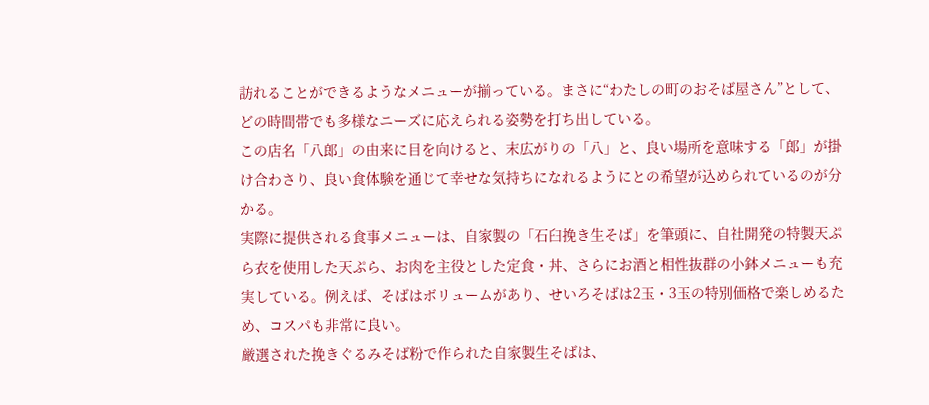訪れることができるようなメニューが揃っている。まさに“わたしの町のおそば屋さん”として、どの時間帯でも多様なニーズに応えられる姿勢を打ち出している。
この店名「八郎」の由来に目を向けると、末広がりの「八」と、良い場所を意味する「郎」が掛け合わさり、良い食体験を通じて幸せな気持ちになれるようにとの希望が込められているのが分かる。
実際に提供される食事メニューは、自家製の「石臼挽き生そば」を筆頭に、自社開発の特製天ぷら衣を使用した天ぷら、お肉を主役とした定食・丼、さらにお酒と相性抜群の小鉢メニューも充実している。例えば、そばはボリュームがあり、せいろそばは2玉・3玉の特別価格で楽しめるため、コスパも非常に良い。
厳選された挽きぐるみそば粉で作られた自家製生そばは、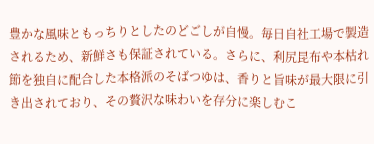豊かな風味ともっちりとしたのどごしが自慢。毎日自社工場で製造されるため、新鮮さも保証されている。さらに、利尻昆布や本枯れ節を独自に配合した本格派のそばつゆは、香りと旨味が最大限に引き出されており、その贅沢な味わいを存分に楽しむこ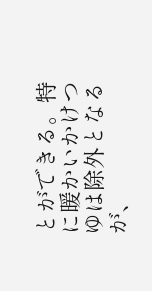とができる。特に暖かいかけつゆは除外となるが、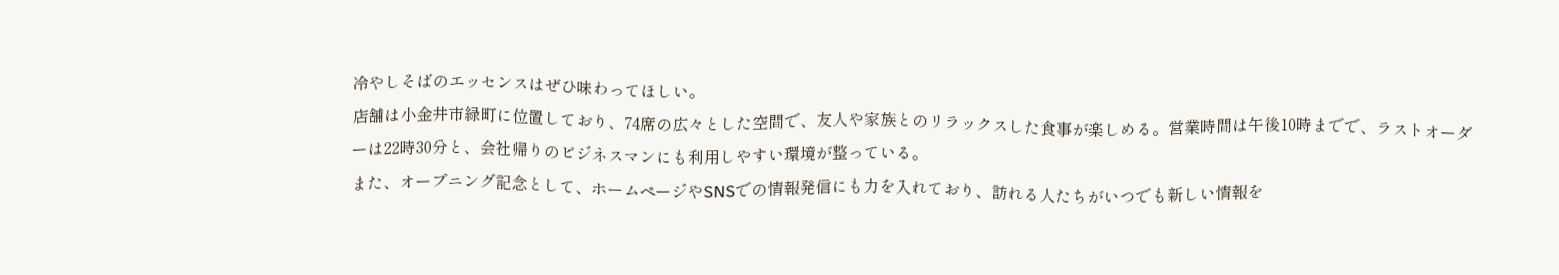冷やしそばのエッセンスはぜひ味わってほしい。
店舗は小金井市緑町に位置しており、74席の広々とした空間で、友人や家族とのリラックスした食事が楽しめる。営業時間は午後10時までで、ラストオーダーは22時30分と、会社帰りのビジネスマンにも利用しやすい環境が整っている。
また、オープニング記念として、ホームページやSNSでの情報発信にも力を入れており、訪れる人たちがいつでも新しい情報を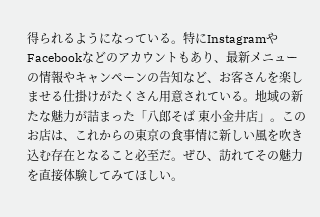得られるようになっている。特にInstagramやFacebookなどのアカウントもあり、最新メニューの情報やキャンペーンの告知など、お客さんを楽しませる仕掛けがたくさん用意されている。地域の新たな魅力が詰まった「八郎そば 東小金井店」。このお店は、これからの東京の食事情に新しい風を吹き込む存在となること必至だ。ぜひ、訪れてその魅力を直接体験してみてほしい。